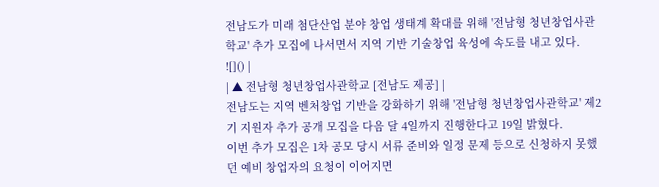전남도가 미래 첨단산업 분야 창업 생태계 확대를 위해 '전남형 청년창업사관학교' 추가 모집에 나서면서 지역 기반 기술창업 육성에 속도를 내고 있다.
![]() |
| ▲ 전남형 청년창업사관학교 [전남도 제공] |
전남도는 지역 벤처창업 기반을 강화하기 위해 '전남형 청년창업사관학교' 제2기 지원자 추가 공개 모집을 다음 달 4일까지 진행한다고 19일 밝혔다.
이번 추가 모집은 1차 공모 당시 서류 준비와 일정 문제 등으로 신청하지 못했던 예비 창업자의 요청이 이어지면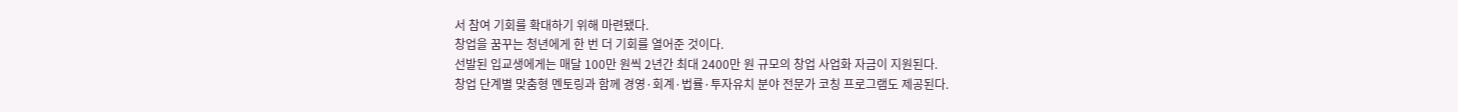서 참여 기회를 확대하기 위해 마련됐다.
창업을 꿈꾸는 청년에게 한 번 더 기회를 열어준 것이다.
선발된 입교생에게는 매달 100만 원씩 2년간 최대 2400만 원 규모의 창업 사업화 자금이 지원된다.
창업 단계별 맞춤형 멘토링과 함께 경영·회계·법률·투자유치 분야 전문가 코칭 프로그램도 제공된다.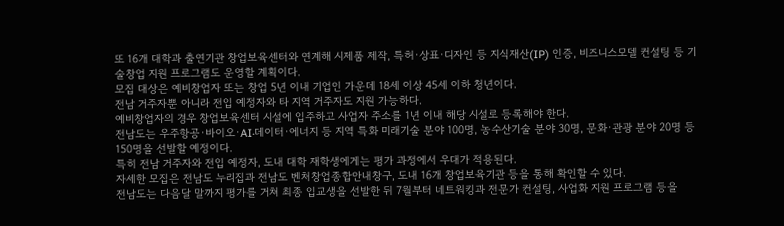또 16개 대학과 출연기관 창업보육센터와 연계해 시제품 제작, 특허·상표·디자인 등 지식재산(IP) 인증, 비즈니스모델 컨설팅 등 기술창업 지원 프로그램도 운영할 계획이다.
모집 대상은 예비창업자 또는 창업 5년 이내 기업인 가운데 18세 이상 45세 이하 청년이다.
전남 거주자뿐 아니라 전입 예정자와 타 지역 거주자도 지원 가능하다.
예비창업자의 경우 창업보육센터 시설에 입주하고 사업자 주소를 1년 이내 해당 시설로 등록해야 한다.
전남도는 우주항공·바이오·AI·데이터·에너지 등 지역 특화 미래기술 분야 100명, 농수산기술 분야 30명, 문화·관광 분야 20명 등 150명을 선발할 예정이다.
특히 전남 거주자와 전입 예정자, 도내 대학 재학생에게는 평가 과정에서 우대가 적용된다.
자세한 모집은 전남도 누리집과 전남도 벤처창업종합안내창구, 도내 16개 창업보육기관 등을 통해 확인할 수 있다.
전남도는 다음달 말까지 평가를 거쳐 최종 입교생을 선발한 뒤 7월부터 네트워킹과 전문가 컨설팅, 사업화 지원 프로그램 등을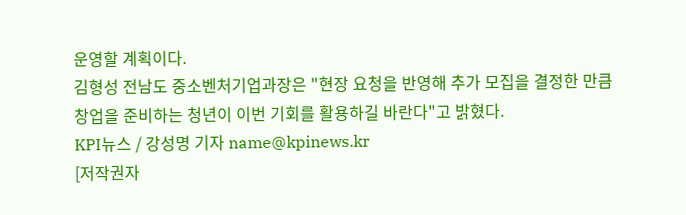운영할 계획이다.
김형성 전남도 중소벤처기업과장은 "현장 요청을 반영해 추가 모집을 결정한 만큼 창업을 준비하는 청년이 이번 기회를 활용하길 바란다"고 밝혔다.
KPI뉴스 / 강성명 기자 name@kpinews.kr
[저작권자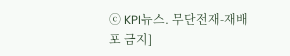ⓒ KPI뉴스. 무단전재-재배포 금지]